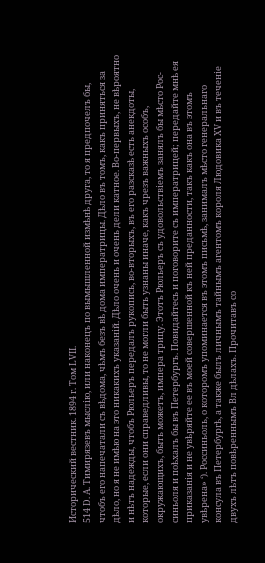Исторический вестник. 1894 г. Том LVII.
514 D. A. Тимирязевъ мыслію, или наконецъ по вымышленной измѣнѣ друга, то я предпочелъ бы, чтобъ его напечатали съ вѣдома, чѣмъ безъ вѣ дома императрицы. Дѣло въ томъ, какъ приняться за дѣло, но я не имѣю на это никакихъ указаній. Дѣло очень и очень дели катное. Во-первыхъ, не вѣроятно и нѣтъ надежды, чтобъ Рюльеръ передалъ рукопись, во-вторыхъ, въ его разсказѣ есть анекдоты, которые, если они справедливы, то не могли быть узнаны иначе, какъ чрезъ важныхъ особъ, окружающихъ, быть можетъ, импера трицу. Этотъ Рюльеръ съ удовольствіемъ занялъ бы мѣсто Рос- синьоля и поѣхалъ бы въ Петербургъ. Повидайтесь и поговорите съ императрицей; передайте мнѣ ея приказанія и не увѣряйте ее въ моей совершенной къ ней преданности, такъ какъ она въ этомъ увѣрена» ‘). Россиньоль, о которомъ упоминается въ этомъ письмѣ, занималъ мѣсто генеральнаго консула въ Петербургѣ, а также былъ личнымъ тайнымъ агентомъ короля Людовика XV и въ теченіе двухъ лѣтъ повѣреннымъ Вл дѣлахъ. Прочитавъ со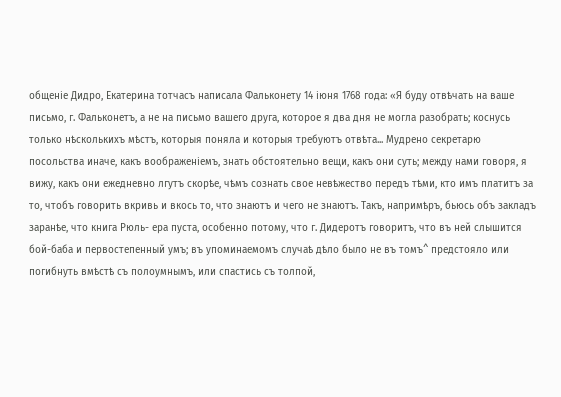общеніе Дидро, Екатерина тотчасъ написала Фальконету 14 іюня 1768 года: «Я буду отвѣчать на ваше письмо, г. Фальконетъ, а не на письмо вашего друга, которое я два дня не могла разобрать; коснусь только нѣсколькихъ мѣстъ, которыя поняла и которыя требуютъ отвѣта... Мудрено секретарю посольства иначе, какъ воображеніемъ, знать обстоятельно вещи, какъ они суть; между нами говоря, я вижу, какъ они ежедневно лгутъ скорѣе, чѣмъ сознать свое невѣжество передъ тѣми, кто имъ платитъ за то, чтобъ говорить вкривь и вкось то, что знаютъ и чего не знаютъ. Такъ, напримѣръ, бьюсь объ закладъ заранѣе, что книга Рюль- ера пуста, особенно потому, что г. Дидеротъ говоритъ, что въ ней слышится бой-баба и первостепенный умъ; въ упоминаемомъ случаѣ дѣло было не въ томъ^ предстояло или погибнуть вмѣстѣ съ полоумнымъ, или спастись съ толпой,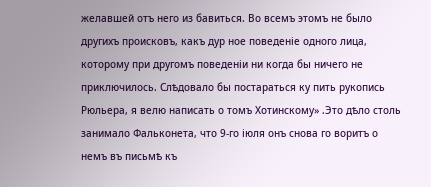желавшей отъ него из бавиться. Во всемъ этомъ не было другихъ происковъ, какъ дур ное поведеніе одного лица, которому при другомъ поведеніи ни когда бы ничего не приключилось. Слѣдовало бы постараться ку пить рукопись Рюльера, я велю написать о томъ Хотинскому» .Это дѣло столь занимало Фальконета, что 9-го іюля онъ снова го воритъ о немъ въ письмѣ къ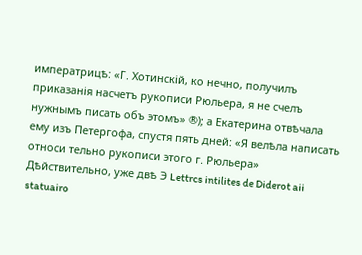императрицѣ: «Г. Хотинскій, ко нечно, получилъ приказанія насчетъ рукописи Рюльера, я не счелъ нужнымъ писать объ этомъ» ®); а Екатерина отвѣчала ему изъ Петергофа, спустя пять дней: «Я велѣла написать относи тельно рукописи этого г. Рюльера» Дѣйствительно, уже двѣ Э Lettrcs intilites de Diderot aii statuairo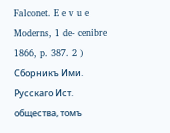Falconet. E e v u e Moderns, 1 de- cenibre 1866, p. 387. 2 ) Сборникъ Ими. Русскаго Ист. общества, томъ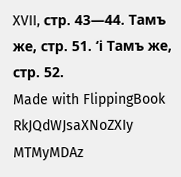XVII, стр. 43—44. Тамъ же, стр. 51. ‘і Тамъ же, стр. 52.
Made with FlippingBook
RkJQdWJsaXNoZXIy MTMyMDAz